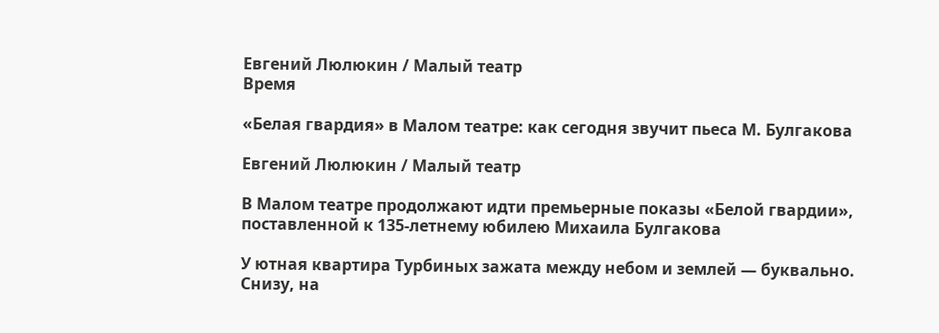Евгений Люлюкин / Малый театр
Время

«Белая гвардия» в Малом театре: как сегодня звучит пьеса М. Булгакова

Евгений Люлюкин / Малый театр

В Малом театре продолжают идти премьерные показы «Белой гвардии», поставленной к 135-летнему юбилею Михаила Булгакова

У ютная квартира Турбиных зажата между небом и землей — буквально. Снизу, на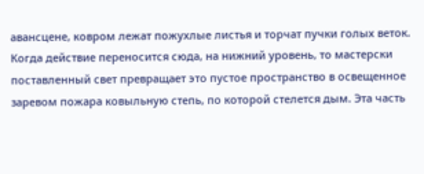авансцене, ковром лежат пожухлые листья и торчат пучки голых веток. Когда действие переносится сюда, на нижний уровень, то мастерски поставленный свет превращает это пустое пространство в освещенное заревом пожара ковыльную степь, по которой стелется дым. Эта часть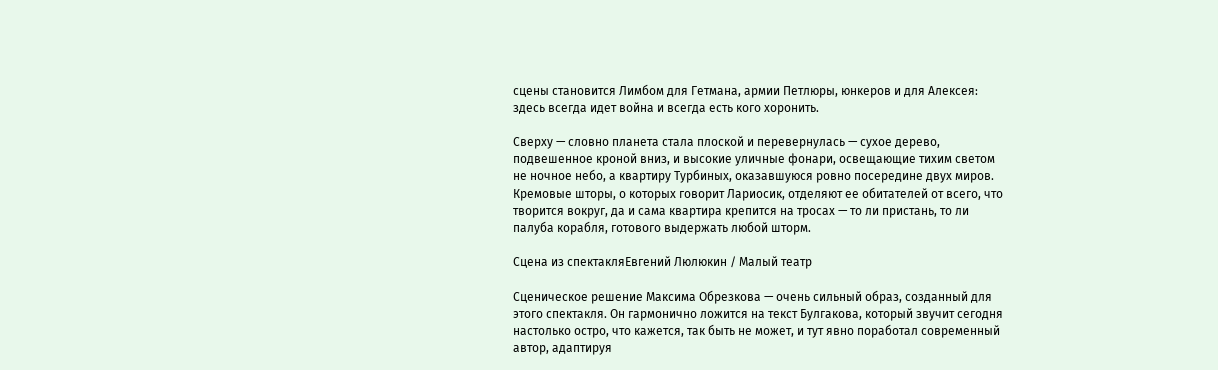сцены становится Лимбом для Гетмана, армии Петлюры, юнкеров и для Алексея: здесь всегда идет война и всегда есть кого хоронить.

Сверху — словно планета стала плоской и перевернулась — сухое дерево, подвешенное кроной вниз, и высокие уличные фонари, освещающие тихим светом не ночное небо, а квартиру Турбиных, оказавшуюся ровно посередине двух миров. Кремовые шторы, о которых говорит Лариосик, отделяют ее обитателей от всего, что творится вокруг, да и сама квартира крепится на тросах — то ли пристань, то ли палуба корабля, готового выдержать любой шторм.

Сцена из спектакляЕвгений Люлюкин / Малый театр

Сценическое решение Максима Обрезкова — очень сильный образ, созданный для этого спектакля. Он гармонично ложится на текст Булгакова, который звучит сегодня настолько остро, что кажется, так быть не может, и тут явно поработал современный автор, адаптируя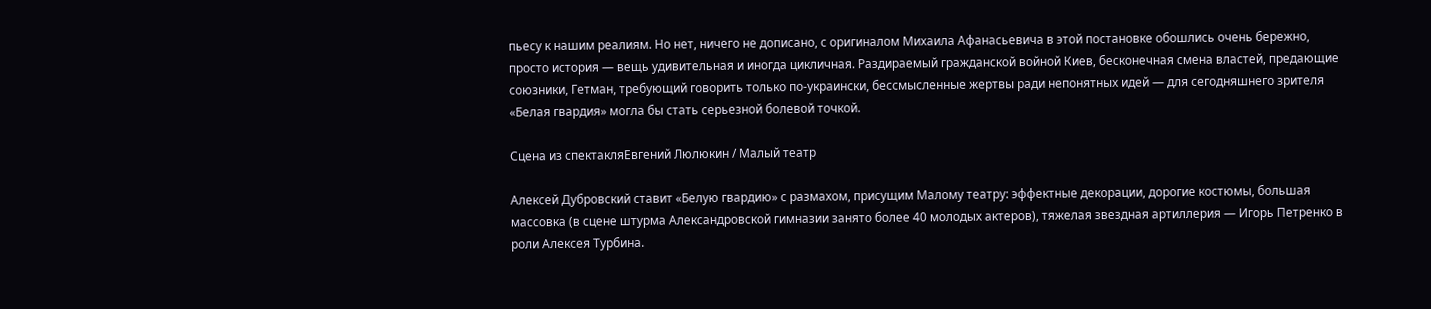пьесу к нашим реалиям. Но нет, ничего не дописано, с оригиналом Михаила Афанасьевича в этой постановке обошлись очень бережно, просто история — вещь удивительная и иногда цикличная. Раздираемый гражданской войной Киев, бесконечная смена властей, предающие союзники, Гетман, требующий говорить только по-украински, бессмысленные жертвы ради непонятных идей — для сегодняшнего зрителя «Белая гвардия» могла бы стать серьезной болевой точкой.

Сцена из спектакляЕвгений Люлюкин / Малый театр

Алексей Дубровский ставит «Белую гвардию» с размахом, присущим Малому театру: эффектные декорации, дорогие костюмы, большая массовка (в сцене штурма Александровской гимназии занято более 40 молодых актеров), тяжелая звездная артиллерия — Игорь Петренко в роли Алексея Турбина.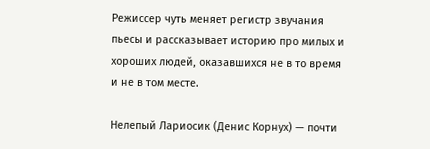Режиссер чуть меняет регистр звучания пьесы и рассказывает историю про милых и хороших людей, оказавшихся не в то время и не в том месте.

Нелепый Лариосик (Денис Корнух) — почти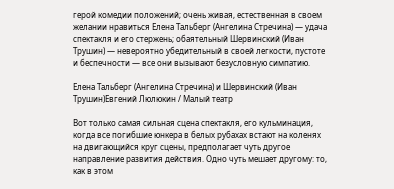герой комедии положений; очень живая, естественная в своем желании нравиться Елена Тальберг (Ангелина Стречина) — удача спектакля и его стержень; обаятельный Шервинский (Иван Трушин) — невероятно убедительный в своей легкости, пустоте и беспечности — все они вызывают безусловную симпатию.

Елена Тальберг (Ангелина Стречина) и Шервинский (Иван Трушин)Евгений Люлюкин / Малый театр

Вот только самая сильная сцена спектакля, его кульминация, когда все погибшие юнкера в белых рубахах встают на коленях на двигающийся круг сцены, предполагает чуть другое направление развития действия. Одно чуть мешает другому: то, как в этом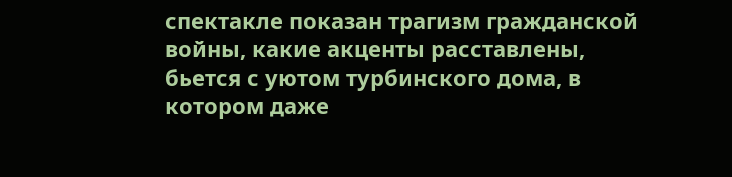спектакле показан трагизм гражданской войны, какие акценты расставлены, бьется с уютом турбинского дома, в котором даже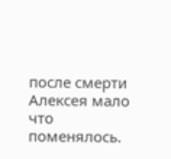после смерти Алексея мало что поменялось.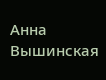Анна Вышинская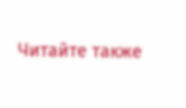Читайте также